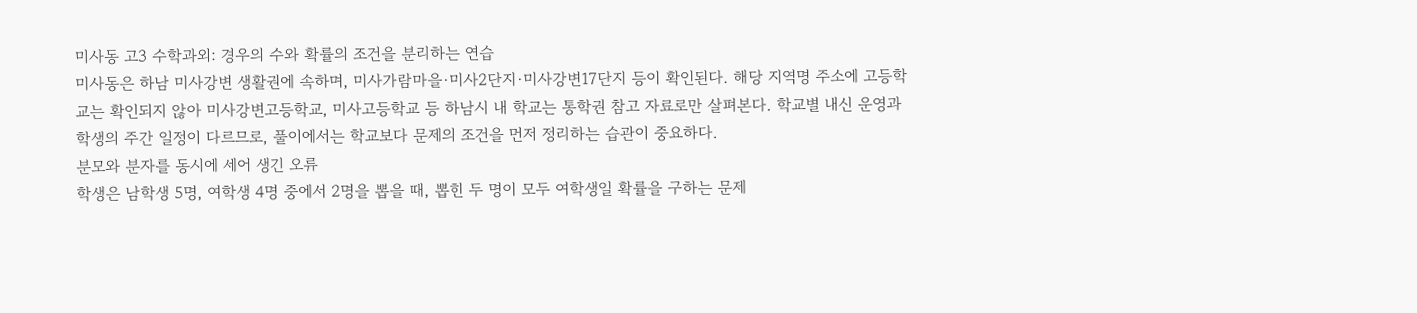미사동 고3 수학과외: 경우의 수와 확률의 조건을 분리하는 연습
미사동은 하남 미사강변 생활권에 속하며, 미사가람마을·미사2단지·미사강변17단지 등이 확인된다. 해당 지역명 주소에 고등학교는 확인되지 않아 미사강변고등학교, 미사고등학교 등 하남시 내 학교는 통학권 참고 자료로만 살펴본다. 학교별 내신 운영과 학생의 주간 일정이 다르므로, 풀이에서는 학교보다 문제의 조건을 먼저 정리하는 습관이 중요하다.
분모와 분자를 동시에 세어 생긴 오류
학생은 남학생 5명, 여학생 4명 중에서 2명을 뽑을 때, 뽑힌 두 명이 모두 여학생일 확률을 구하는 문제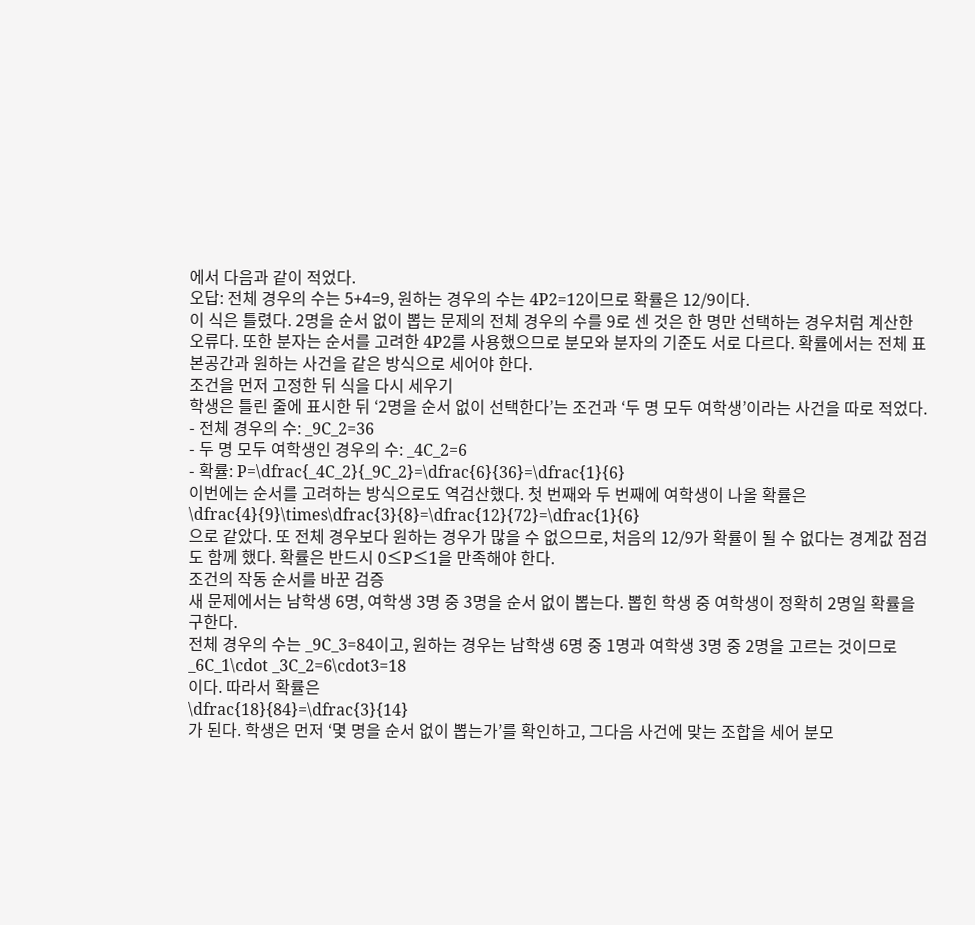에서 다음과 같이 적었다.
오답: 전체 경우의 수는 5+4=9, 원하는 경우의 수는 4P2=12이므로 확률은 12/9이다.
이 식은 틀렸다. 2명을 순서 없이 뽑는 문제의 전체 경우의 수를 9로 센 것은 한 명만 선택하는 경우처럼 계산한 오류다. 또한 분자는 순서를 고려한 4P2를 사용했으므로 분모와 분자의 기준도 서로 다르다. 확률에서는 전체 표본공간과 원하는 사건을 같은 방식으로 세어야 한다.
조건을 먼저 고정한 뒤 식을 다시 세우기
학생은 틀린 줄에 표시한 뒤 ‘2명을 순서 없이 선택한다’는 조건과 ‘두 명 모두 여학생’이라는 사건을 따로 적었다.
- 전체 경우의 수: _9C_2=36
- 두 명 모두 여학생인 경우의 수: _4C_2=6
- 확률: P=\dfrac{_4C_2}{_9C_2}=\dfrac{6}{36}=\dfrac{1}{6}
이번에는 순서를 고려하는 방식으로도 역검산했다. 첫 번째와 두 번째에 여학생이 나올 확률은
\dfrac{4}{9}\times\dfrac{3}{8}=\dfrac{12}{72}=\dfrac{1}{6}
으로 같았다. 또 전체 경우보다 원하는 경우가 많을 수 없으므로, 처음의 12/9가 확률이 될 수 없다는 경계값 점검도 함께 했다. 확률은 반드시 0≤P≤1을 만족해야 한다.
조건의 작동 순서를 바꾼 검증
새 문제에서는 남학생 6명, 여학생 3명 중 3명을 순서 없이 뽑는다. 뽑힌 학생 중 여학생이 정확히 2명일 확률을 구한다.
전체 경우의 수는 _9C_3=84이고, 원하는 경우는 남학생 6명 중 1명과 여학생 3명 중 2명을 고르는 것이므로
_6C_1\cdot _3C_2=6\cdot3=18
이다. 따라서 확률은
\dfrac{18}{84}=\dfrac{3}{14}
가 된다. 학생은 먼저 ‘몇 명을 순서 없이 뽑는가’를 확인하고, 그다음 사건에 맞는 조합을 세어 분모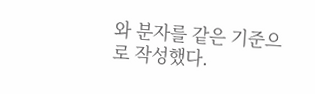와 분자를 같은 기준으로 작성했다.